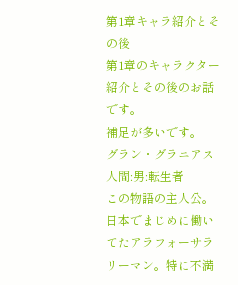第1章キャラ紹介とその後
第1章のキャラクター紹介とその後のお話です。
補足が多いです。
グラン・グラニアス
人間:男:転生者
この物語の主人公。
日本でまじめに働いてたアラフォーサラリーマン。特に不満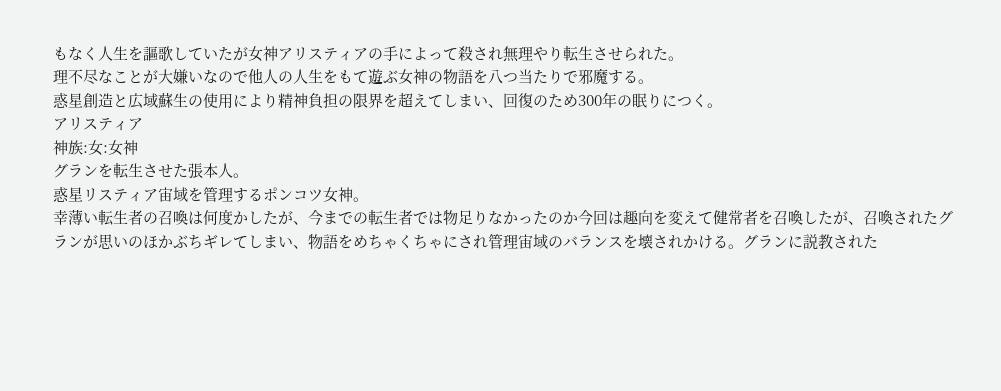もなく人生を謳歌していたが女神アリスティアの手によって殺され無理やり転生させられた。
理不尽なことが大嫌いなので他人の人生をもて遊ぶ女神の物語を八つ当たりで邪魔する。
惑星創造と広域蘇生の使用により精神負担の限界を超えてしまい、回復のため300年の眠りにつく。
アリスティア
神族:女:女神
グランを転生させた張本人。
惑星リスティア宙域を管理するポンコツ女神。
幸薄い転生者の召喚は何度かしたが、今までの転生者では物足りなかったのか今回は趣向を変えて健常者を召喚したが、召喚されたグランが思いのほかぶちギレてしまい、物語をめちゃくちゃにされ管理宙域のバランスを壊されかける。グランに説教された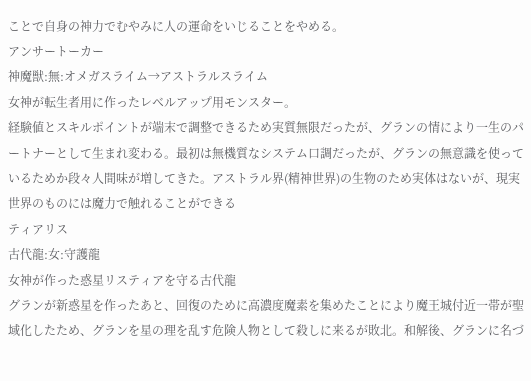ことで自身の神力でむやみに人の運命をいじることをやめる。
アンサートーカー
神魔獣:無:オメガスライム→アストラルスライム
女神が転生者用に作ったレベルアップ用モンスター。
経験値とスキルポイントが端末で調整できるため実質無限だったが、グランの情により一生のパートナーとして生まれ変わる。最初は無機質なシステム口調だったが、グランの無意識を使っているためか段々人間味が増してきた。アストラル界(精神世界)の生物のため実体はないが、現実世界のものには魔力で触れることができる
ティアリス
古代龍:女:守護龍
女神が作った惑星リスティアを守る古代龍
グランが新惑星を作ったあと、回復のために高濃度魔素を集めたことにより魔王城付近一帯が聖域化したため、グランを星の理を乱す危険人物として殺しに来るが敗北。和解後、グランに名づ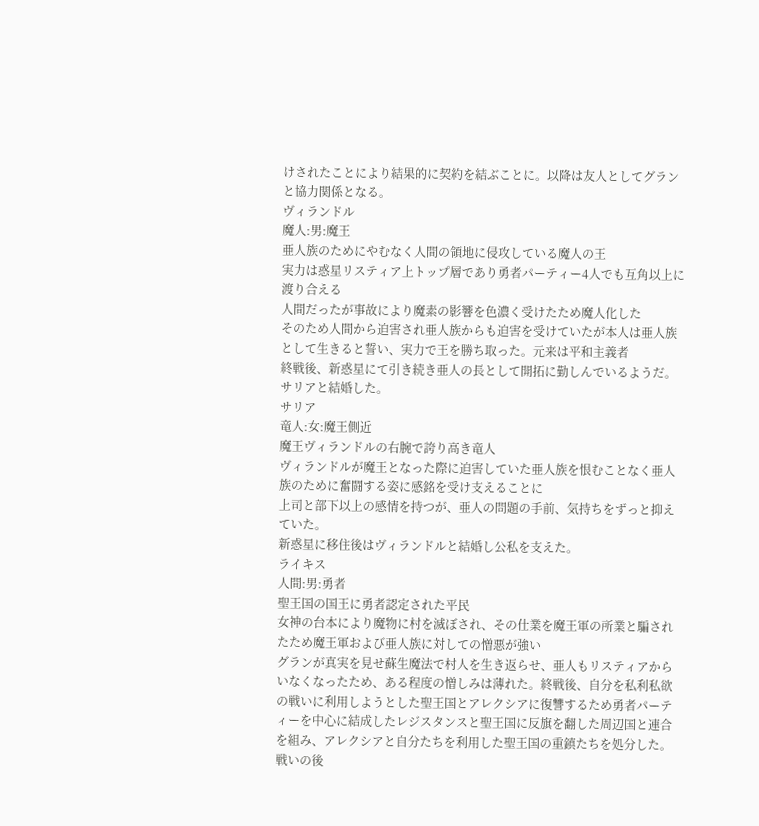けされたことにより結果的に契約を結ぶことに。以降は友人としてグランと協力関係となる。
ヴィランドル
魔人:男:魔王
亜人族のためにやむなく人間の領地に侵攻している魔人の王
実力は惑星リスティア上トップ層であり勇者パーティー4人でも互角以上に渡り合える
人間だったが事故により魔素の影響を色濃く受けたため魔人化した
そのため人間から迫害され亜人族からも迫害を受けていたが本人は亜人族として生きると誓い、実力で王を勝ち取った。元来は平和主義者
終戦後、新惑星にて引き続き亜人の長として開拓に勤しんでいるようだ。
サリアと結婚した。
サリア
竜人:女:魔王側近
魔王ヴィランドルの右腕で誇り高き竜人
ヴィランドルが魔王となった際に迫害していた亜人族を恨むことなく亜人族のために奮闘する姿に感銘を受け支えることに
上司と部下以上の感情を持つが、亜人の問題の手前、気持ちをずっと抑えていた。
新惑星に移住後はヴィランドルと結婚し公私を支えた。
ライキス
人間:男:勇者
聖王国の国王に勇者認定された平民
女神の台本により魔物に村を滅ぼされ、その仕業を魔王軍の所業と騙されたため魔王軍および亜人族に対しての憎悪が強い
グランが真実を見せ蘇生魔法で村人を生き返らせ、亜人もリスティアからいなくなったため、ある程度の憎しみは薄れた。終戦後、自分を私利私欲の戦いに利用しようとした聖王国とアレクシアに復讐するため勇者パーティーを中心に結成したレジスタンスと聖王国に反旗を翻した周辺国と連合を組み、アレクシアと自分たちを利用した聖王国の重鎮たちを処分した。戦いの後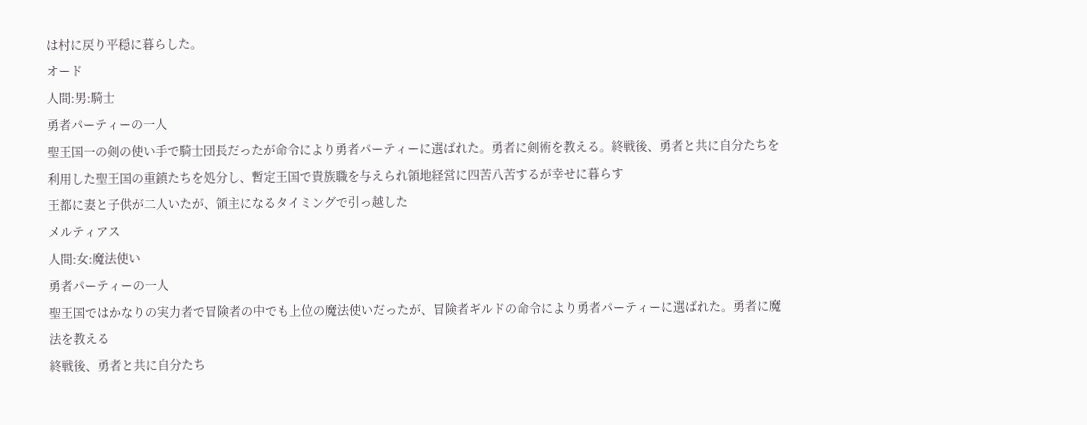は村に戻り平穏に暮らした。
オード
人間:男:騎士
勇者パーティーの一人
聖王国一の剣の使い手で騎士団長だったが命令により勇者パーティーに選ばれた。勇者に剣術を教える。終戦後、勇者と共に自分たちを利用した聖王国の重鎮たちを処分し、暫定王国で貴族職を与えられ領地経営に四苦八苦するが幸せに暮らす
王都に妻と子供が二人いたが、領主になるタイミングで引っ越した
メルティアス
人間:女:魔法使い
勇者パーティーの一人
聖王国ではかなりの実力者で冒険者の中でも上位の魔法使いだったが、冒険者ギルドの命令により勇者パーティーに選ばれた。勇者に魔法を教える
終戦後、勇者と共に自分たち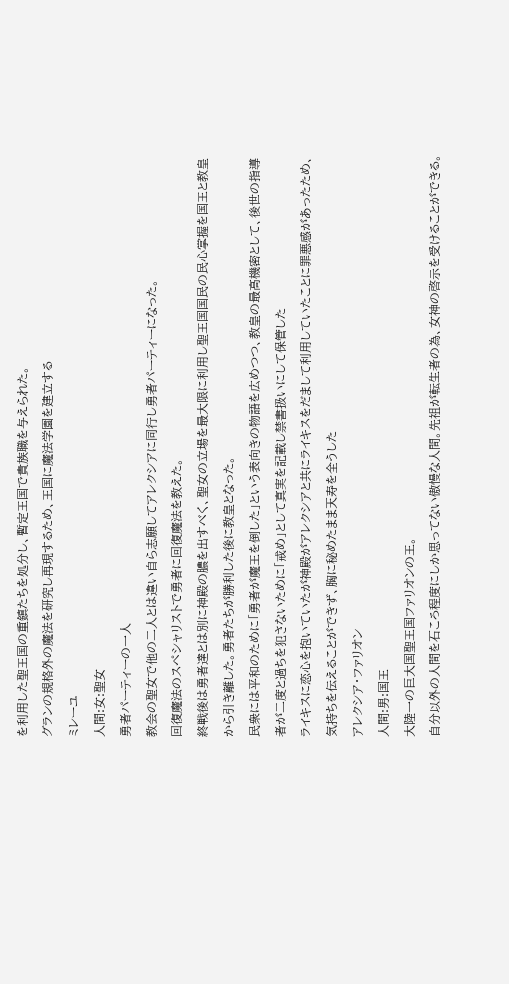を利用した聖王国の重鎮たちを処分し、暫定王国で貴族職を与えられた。
グランの規格外の魔法を研究し再現するため、王国に魔法学園を建立する
ミレーユ
人間:女:聖女
勇者パーティーの一人
教会の聖女で他の二人とは違い自ら志願してアレクシアに同行し勇者パーティーになった。
回復魔法のスペシャリストで勇者に回復魔法を教えた。
終戦後は勇者達とは別に神殿の膿を出すべく、聖女の立場を最大限に利用し聖王国国民の民心掌握を国王と教皇から引き離した。勇者たちが勝利した後に教皇となった。
民衆には平和のために「勇者が魔王を倒した」という表向きの物語を広めつつ、教皇の最高機密として、後世の指導者が二度と過ちを犯さないために「戒め」として真実を記載し禁書扱いにして保管した
ライキスに恋心を抱いていたが神殿がアレクシアと共にライキスをだまして利用していたことに罪悪感があったため、気持ちを伝えることができず、胸に秘めたまま天寿を全うした
アレクシア・ファリオン
人間:男:国王
大陸一の巨大国聖王国ファリオンの王。
自分以外の人間を石ころ程度にしか思ってない傲慢な人間。先祖が転生者の為、女神の啓示を受けることができる。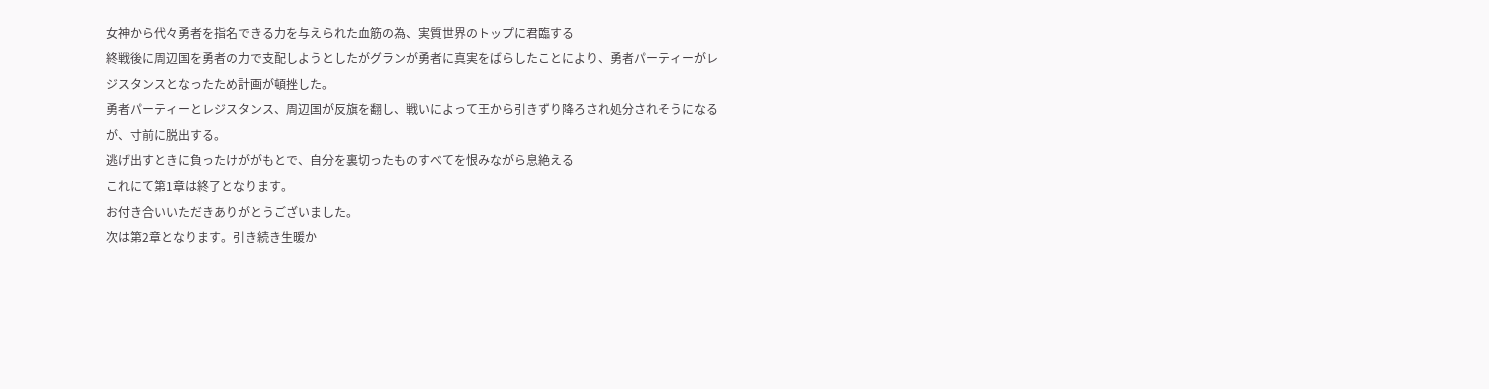女神から代々勇者を指名できる力を与えられた血筋の為、実質世界のトップに君臨する
終戦後に周辺国を勇者の力で支配しようとしたがグランが勇者に真実をばらしたことにより、勇者パーティーがレジスタンスとなったため計画が頓挫した。
勇者パーティーとレジスタンス、周辺国が反旗を翻し、戦いによって王から引きずり降ろされ処分されそうになるが、寸前に脱出する。
逃げ出すときに負ったけががもとで、自分を裏切ったものすべてを恨みながら息絶える
これにて第1章は終了となります。
お付き合いいただきありがとうございました。
次は第2章となります。引き続き生暖か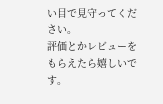い目で見守ってください。
評価とかレビューをもらえたら嬉しいです。